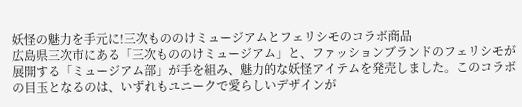妖怪の魅力を手元に!三次もののけミュージアムとフェリシモのコラボ商品
広島県三次市にある「三次もののけミュージアム」と、ファッションブランドのフェリシモが展開する「ミュージアム部」が手を組み、魅力的な妖怪アイテムを発売しました。このコラボの目玉となるのは、いずれもユニークで愛らしいデザインが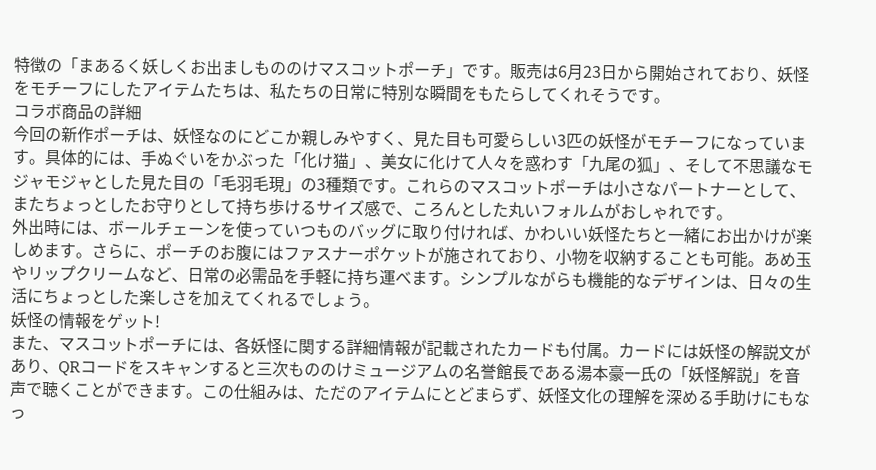特徴の「まあるく妖しくお出ましもののけマスコットポーチ」です。販売は6月23日から開始されており、妖怪をモチーフにしたアイテムたちは、私たちの日常に特別な瞬間をもたらしてくれそうです。
コラボ商品の詳細
今回の新作ポーチは、妖怪なのにどこか親しみやすく、見た目も可愛らしい3匹の妖怪がモチーフになっています。具体的には、手ぬぐいをかぶった「化け猫」、美女に化けて人々を惑わす「九尾の狐」、そして不思議なモジャモジャとした見た目の「毛羽毛現」の3種類です。これらのマスコットポーチは小さなパートナーとして、またちょっとしたお守りとして持ち歩けるサイズ感で、ころんとした丸いフォルムがおしゃれです。
外出時には、ボールチェーンを使っていつものバッグに取り付ければ、かわいい妖怪たちと一緒にお出かけが楽しめます。さらに、ポーチのお腹にはファスナーポケットが施されており、小物を収納することも可能。あめ玉やリップクリームなど、日常の必需品を手軽に持ち運べます。シンプルながらも機能的なデザインは、日々の生活にちょっとした楽しさを加えてくれるでしょう。
妖怪の情報をゲット!
また、マスコットポーチには、各妖怪に関する詳細情報が記載されたカードも付属。カードには妖怪の解説文があり、QRコードをスキャンすると三次もののけミュージアムの名誉館長である湯本豪一氏の「妖怪解説」を音声で聴くことができます。この仕組みは、ただのアイテムにとどまらず、妖怪文化の理解を深める手助けにもなっ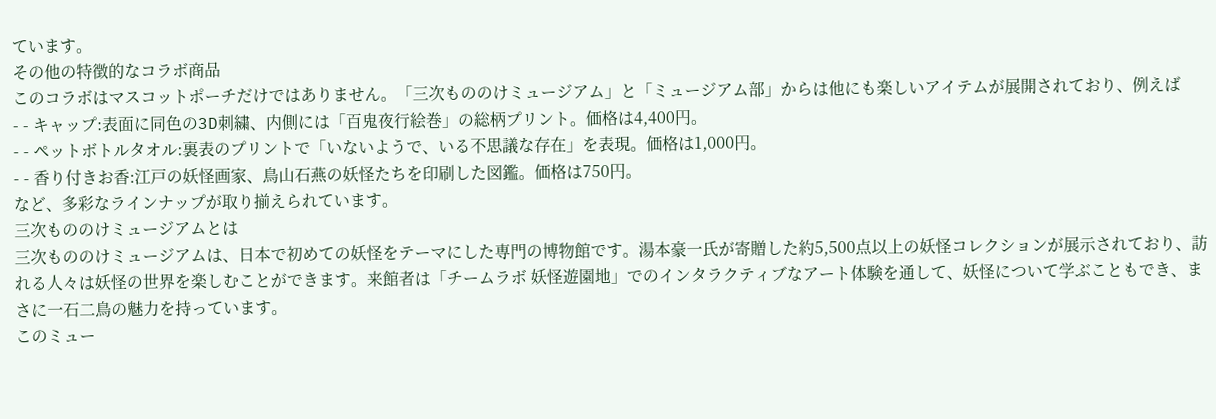ています。
その他の特徴的なコラボ商品
このコラボはマスコットポーチだけではありません。「三次もののけミュージアム」と「ミュージアム部」からは他にも楽しいアイテムが展開されており、例えば
- - キャップ:表面に同色の3D刺繍、内側には「百鬼夜行絵巻」の総柄プリント。価格は4,400円。
- - ペットボトルタオル:裏表のプリントで「いないようで、いる不思議な存在」を表現。価格は1,000円。
- - 香り付きお香:江戸の妖怪画家、鳥山石燕の妖怪たちを印刷した図鑑。価格は750円。
など、多彩なラインナップが取り揃えられています。
三次もののけミュージアムとは
三次もののけミュージアムは、日本で初めての妖怪をテーマにした専門の博物館です。湯本豪一氏が寄贈した約5,500点以上の妖怪コレクションが展示されており、訪れる人々は妖怪の世界を楽しむことができます。来館者は「チームラボ 妖怪遊園地」でのインタラクティブなアート体験を通して、妖怪について学ぶこともでき、まさに一石二鳥の魅力を持っています。
このミュー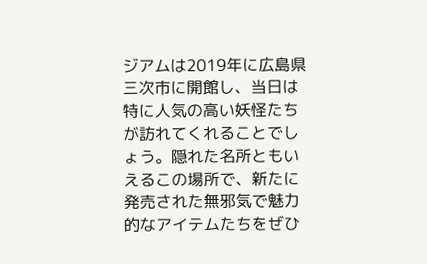ジアムは2019年に広島県三次市に開館し、当日は特に人気の高い妖怪たちが訪れてくれることでしょう。隠れた名所ともいえるこの場所で、新たに発売された無邪気で魅力的なアイテムたちをぜひ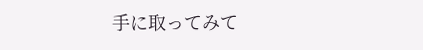手に取ってみて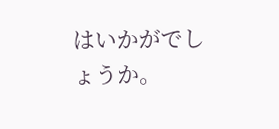はいかがでしょうか。